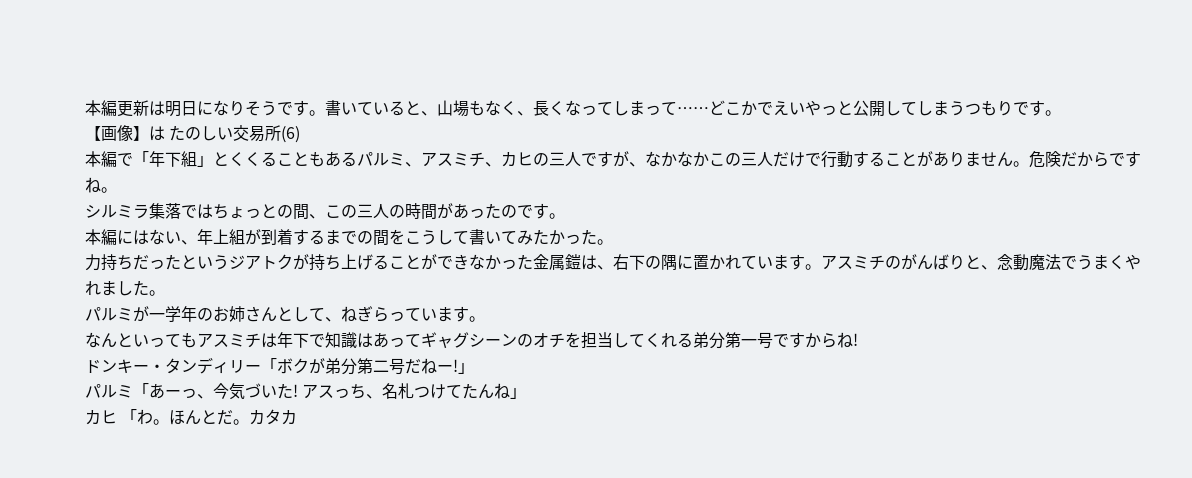本編更新は明日になりそうです。書いていると、山場もなく、長くなってしまって……どこかでえいやっと公開してしまうつもりです。
【画像】は たのしい交易所(6)
本編で「年下組」とくくることもあるパルミ、アスミチ、カヒの三人ですが、なかなかこの三人だけで行動することがありません。危険だからですね。
シルミラ集落ではちょっとの間、この三人の時間があったのです。
本編にはない、年上組が到着するまでの間をこうして書いてみたかった。
力持ちだったというジアトクが持ち上げることができなかった金属鎧は、右下の隅に置かれています。アスミチのがんばりと、念動魔法でうまくやれました。
パルミが一学年のお姉さんとして、ねぎらっています。
なんといってもアスミチは年下で知識はあってギャグシーンのオチを担当してくれる弟分第一号ですからね!
ドンキー・タンディリー「ボクが弟分第二号だねー!」
パルミ「あーっ、今気づいた! アスっち、名札つけてたんね」
カヒ 「わ。ほんとだ。カタカ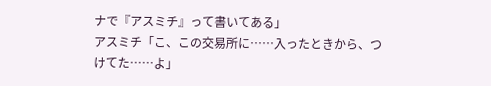ナで『アスミチ』って書いてある」
アスミチ「こ、この交易所に……入ったときから、つけてた……よ」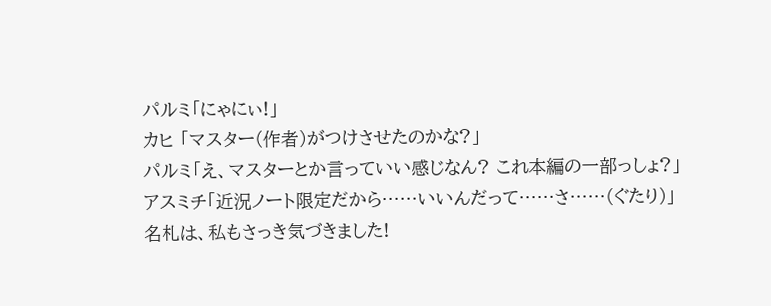パルミ「にゃにぃ!」
カヒ 「マスター(作者)がつけさせたのかな?」
パルミ「え、マスターとか言っていい感じなん? これ本編の一部っしょ?」
アスミチ「近況ノート限定だから……いいんだって……さ……(ぐたり)」
名札は、私もさっき気づきました!